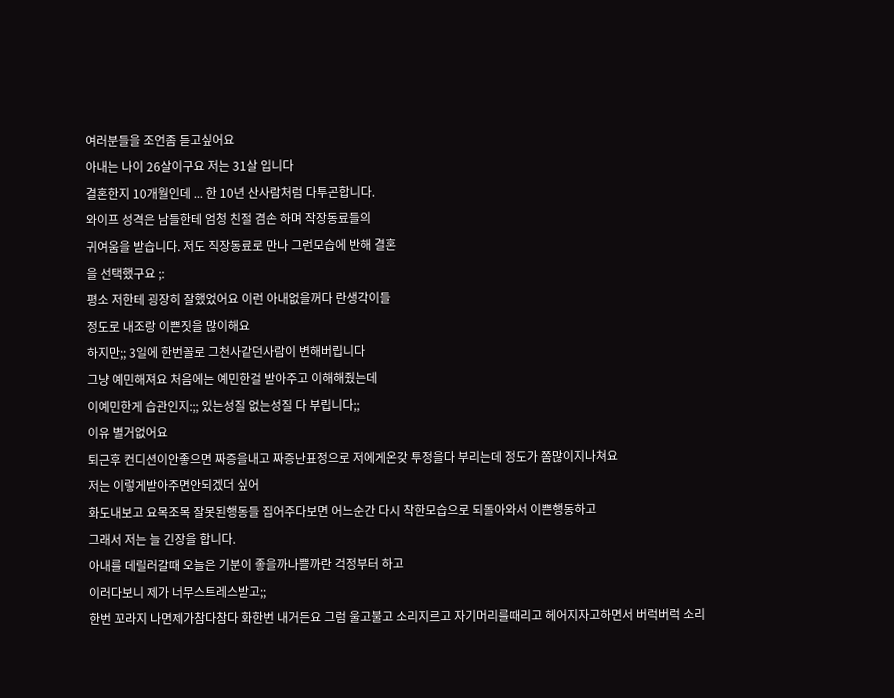여러분들을 조언좀 듣고싶어요
아내는 나이 26살이구요 저는 31살 입니다
결혼한지 10개월인데 ... 한 10년 산사람처럼 다투곤합니다.
와이프 성격은 남들한테 엄청 친절 겸손 하며 작장동료들의
귀여움을 받습니다. 저도 직장동료로 만나 그런모습에 반해 결혼
을 선택했구요 ;:
평소 저한테 굉장히 잘했었어요 이런 아내없을꺼다 란생각이들
정도로 내조랑 이쁜짓을 많이해요
하지만;; 3일에 한번꼴로 그천사같던사람이 변해버립니다
그냥 예민해져요 처음에는 예민한걸 받아주고 이해해줬는데
이예민한게 습관인지:;; 있는성질 없는성질 다 부립니다;;
이유 별거없어요
퇴근후 컨디션이안좋으면 짜증을내고 짜증난표정으로 저에게온갖 투정을다 부리는데 정도가 쫌많이지나쳐요
저는 이렇게받아주면안되겠더 싶어
화도내보고 요목조목 잘못된행동들 집어주다보면 어느순간 다시 착한모습으로 되돌아와서 이쁜행동하고
그래서 저는 늘 긴장을 합니다.
아내를 데릴러갈때 오늘은 기분이 좋을까나쁠까란 걱정부터 하고
이러다보니 제가 너무스트레스받고;;
한번 꼬라지 나면제가참다참다 화한번 내거든요 그럼 울고불고 소리지르고 자기머리를때리고 헤어지자고하면서 버럭버럭 소리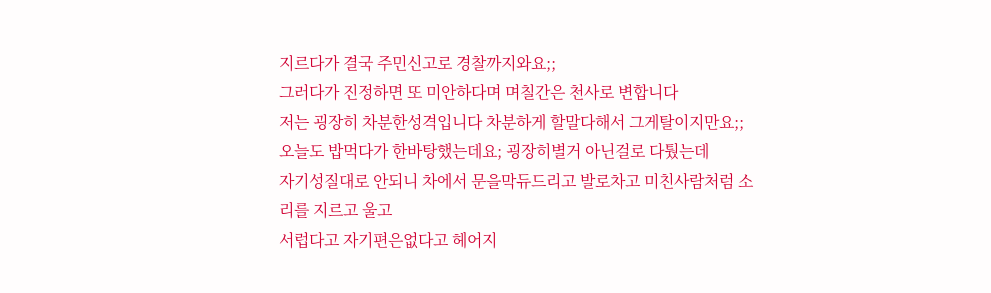지르다가 결국 주민신고로 경찰까지와요;;
그러다가 진정하면 또 미안하다며 며칠간은 천사로 변합니다
저는 굉장히 차분한성격입니다 차분하게 할말다해서 그게탈이지만요;;
오늘도 밥먹다가 한바탕했는데요; 굉장히별거 아닌걸로 다퉜는데
자기성질대로 안되니 차에서 문을막듀드리고 발로차고 미친사람처럼 소리를 지르고 울고
서럽다고 자기편은없다고 헤어지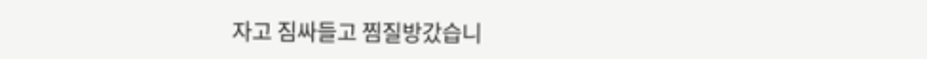자고 짐싸들고 찜질방갔습니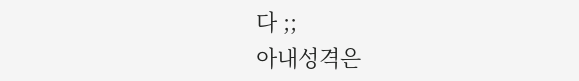다 ;;
아내성격은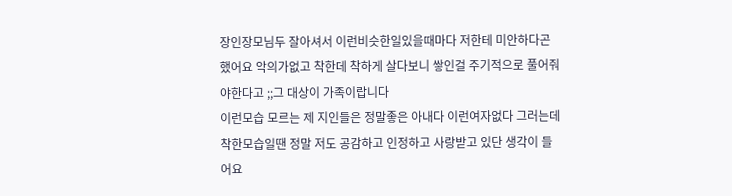장인장모님두 잘아셔서 이런비슷한일있을때마다 저한테 미안하다곤 했어요 악의가없고 착한데 착하게 살다보니 쌓인걸 주기적으로 풀어줘야한다고 ;;그 대상이 가족이랍니다
이런모습 모르는 제 지인들은 정말좋은 아내다 이런여자없다 그러는데 착한모습일땐 정말 저도 공감하고 인정하고 사랑받고 있단 생각이 들어요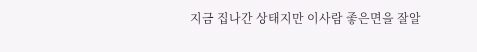지금 집나간 상태지만 이사람 좋은면을 잘알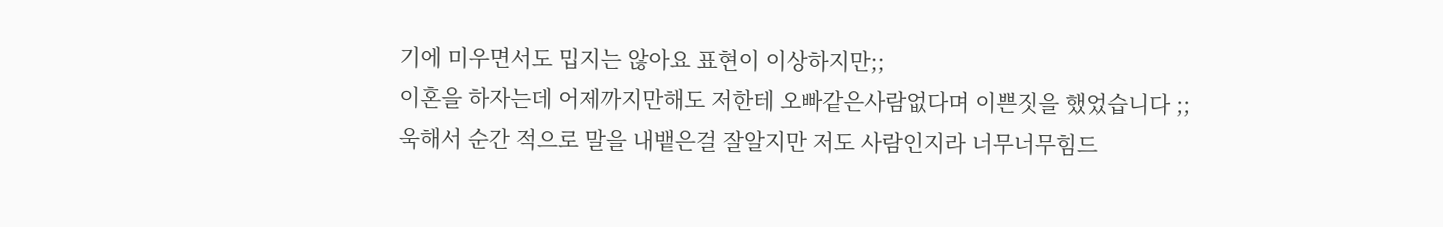기에 미우면서도 밉지는 않아요 표현이 이상하지만;;
이혼을 하자는데 어제까지만해도 저한테 오빠같은사람없다며 이쁜짓을 했었습니다 ;;
욱해서 순간 적으로 말을 내뱉은걸 잘알지만 저도 사람인지라 너무너무힘드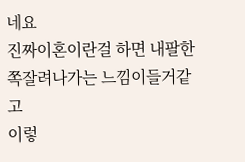네요
진짜이혼이란걸 하면 내팔한쪽잘려나가는 느낌이들거같고
이렇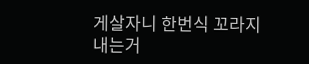게살자니 한번식 꼬라지내는거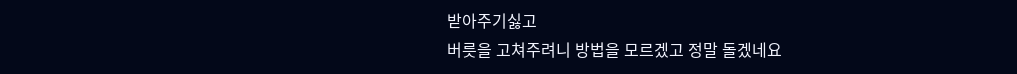받아주기싫고
버릇을 고쳐주려니 방법을 모르겠고 정말 돌겠네요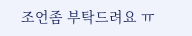조언좀 부탁드려요 ㅠ